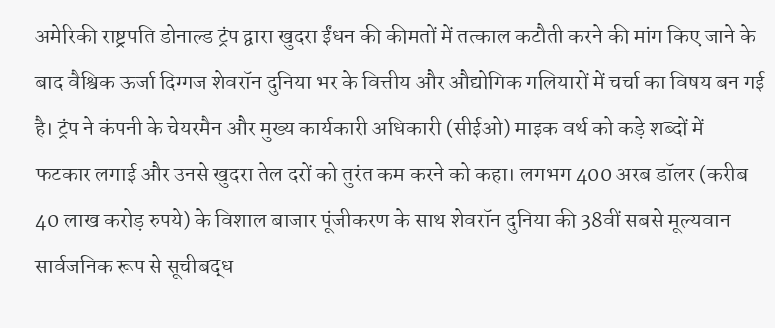अमेरिकी राष्ट्रपति डोनाल्ड ट्रंप द्वारा खुदरा ईंधन की कीमतों में तत्काल कटौती करने की मांग किए जाने के बाद वैश्विक ऊर्जा दिग्गज शेवरॉन दुनिया भर के वित्तीय और औद्योगिक गलियारों में चर्चा का विषय बन गई है। ट्रंप ने कंपनी के चेयरमैन और मुख्य कार्यकारी अधिकारी (सीईओ) माइक वर्थ को कड़े शब्दों में फटकार लगाई और उनसे खुदरा तेल दरों को तुरंत कम करने को कहा। लगभग 400 अरब डॉलर (करीब 40 लाख करोड़ रुपये) के विशाल बाजार पूंजीकरण के साथ शेवरॉन दुनिया की 38वीं सबसे मूल्यवान सार्वजनिक रूप से सूचीबद्ध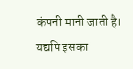कंपनी मानी जाती है। यद्यपि इसका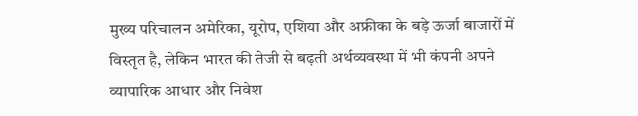मुख्य परिचालन अमेरिका, यूरोप, एशिया और अफ्रीका के बड़े ऊर्जा बाजारों में विस्तृत है, लेकिन भारत की तेजी से बढ़ती अर्थव्यवस्था में भी कंपनी अपने व्यापारिक आधार और निवेश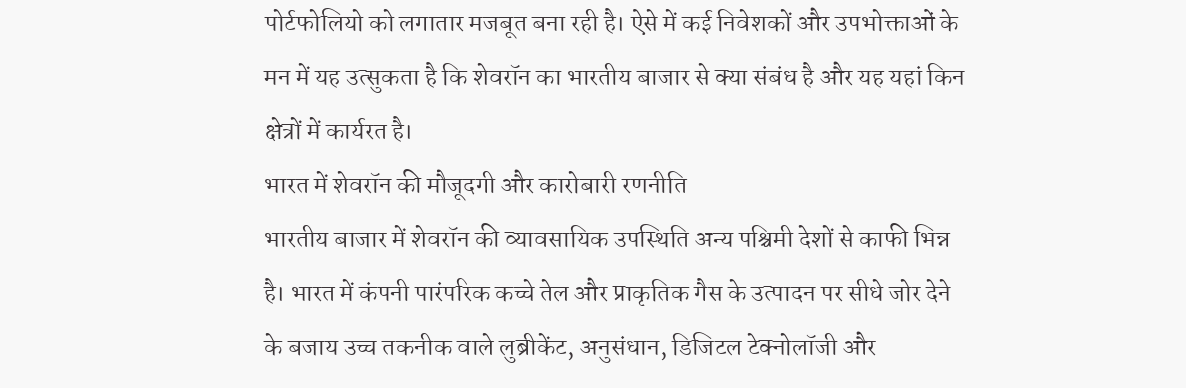पोर्टफोलियो को लगातार मजबूत बना रही है। ऐसे में कई निवेशकों और उपभोक्ताओं के मन में यह उत्सुकता है कि शेवरॉन का भारतीय बाजार से क्या संबंध है और यह यहां किन क्षेत्रों में कार्यरत है।
भारत में शेवरॉन की मौजूदगी और कारोबारी रणनीति
भारतीय बाजार में शेवरॉन की व्यावसायिक उपस्थिति अन्य पश्चिमी देशों से काफी भिन्न है। भारत में कंपनी पारंपरिक कच्चे तेल और प्राकृतिक गैस के उत्पादन पर सीधे जोर देने के बजाय उच्च तकनीक वाले लुब्रीकेंट, अनुसंधान, डिजिटल टेक्नोलॉजी और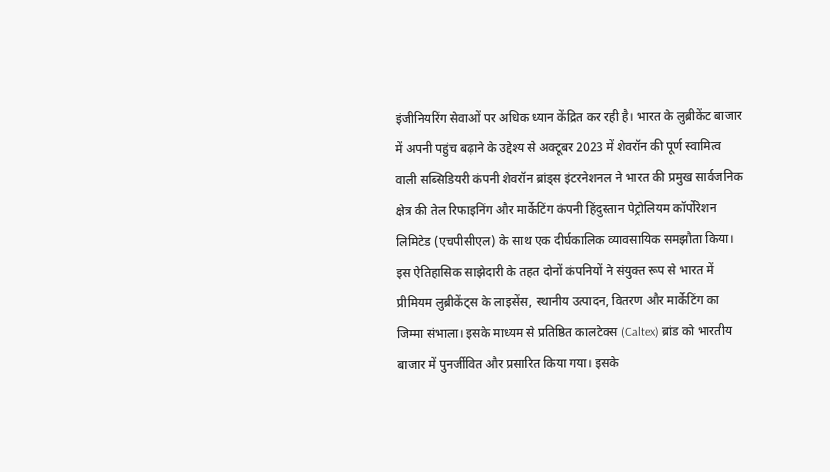इंजीनियरिंग सेवाओं पर अधिक ध्यान केंद्रित कर रही है। भारत के लुब्रीकेंट बाजार में अपनी पहुंच बढ़ाने के उद्देश्य से अक्टूबर 2023 में शेवरॉन की पूर्ण स्वामित्व वाली सब्सिडियरी कंपनी शेवरॉन ब्रांड्स इंटरनेशनल ने भारत की प्रमुख सार्वजनिक क्षेत्र की तेल रिफाइनिंग और मार्केटिंग कंपनी हिंदुस्तान पेट्रोलियम कॉर्पोरेशन लिमिटेड (एचपीसीएल) के साथ एक दीर्घकालिक व्यावसायिक समझौता किया। इस ऐतिहासिक साझेदारी के तहत दोनों कंपनियों ने संयुक्त रूप से भारत में प्रीमियम लुब्रीकेंट्स के लाइसेंस, स्थानीय उत्पादन, वितरण और मार्केटिंग का जिम्मा संभाला। इसके माध्यम से प्रतिष्ठित कालटेक्स (Caltex) ब्रांड को भारतीय बाजार में पुनर्जीवित और प्रसारित किया गया। इसके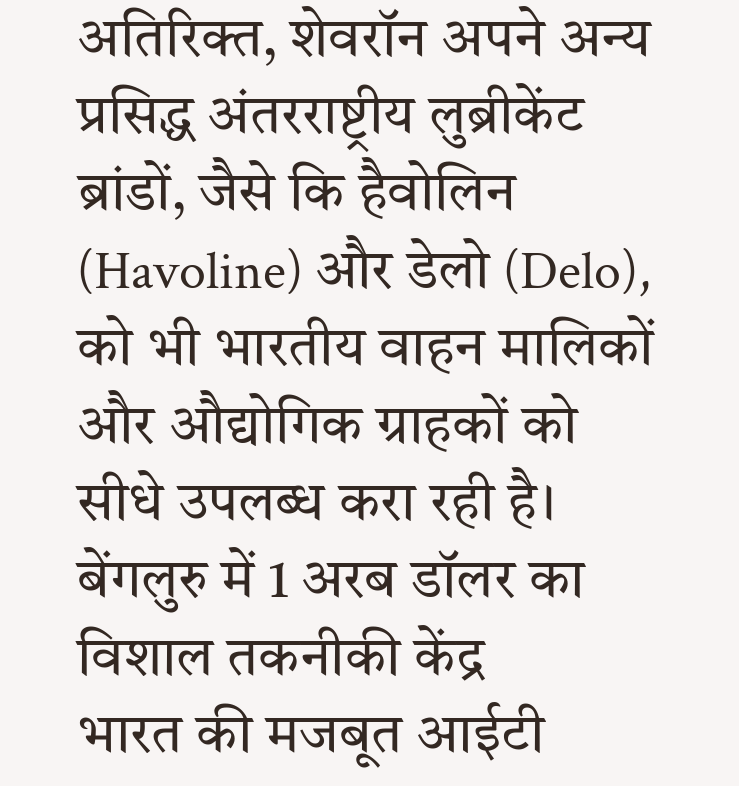अतिरिक्त, शेवरॉन अपने अन्य प्रसिद्ध अंतरराष्ट्रीय लुब्रीकेंट ब्रांडों, जैसे कि हैवोलिन (Havoline) और डेलो (Delo), को भी भारतीय वाहन मालिकों और औद्योगिक ग्राहकों को सीधे उपलब्ध करा रही है।
बेंगलुरु में 1 अरब डॉलर का विशाल तकनीकी केंद्र
भारत की मजबूत आईटी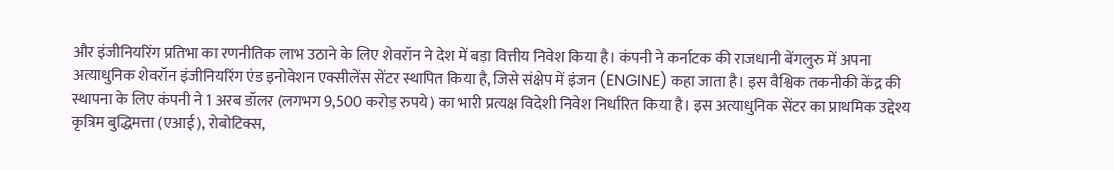और इंजीनियरिंग प्रतिभा का रणनीतिक लाभ उठाने के लिए शेवरॉन ने देश में बड़ा वित्तीय निवेश किया है। कंपनी ने कर्नाटक की राजधानी बेंगलुरु में अपना अत्याधुनिक शेवरॉन इंजीनियरिंग एंड इनोवेशन एक्सीलेंस सेंटर स्थापित किया है, जिसे संक्षेप में इंजन (ENGINE) कहा जाता है। इस वैश्विक तकनीकी केंद्र की स्थापना के लिए कंपनी ने 1 अरब डॉलर (लगभग 9,500 करोड़ रुपये) का भारी प्रत्यक्ष विदेशी निवेश निर्धारित किया है। इस अत्याधुनिक सेंटर का प्राथमिक उद्देश्य कृत्रिम बुद्धिमत्ता (एआई), रोबोटिक्स,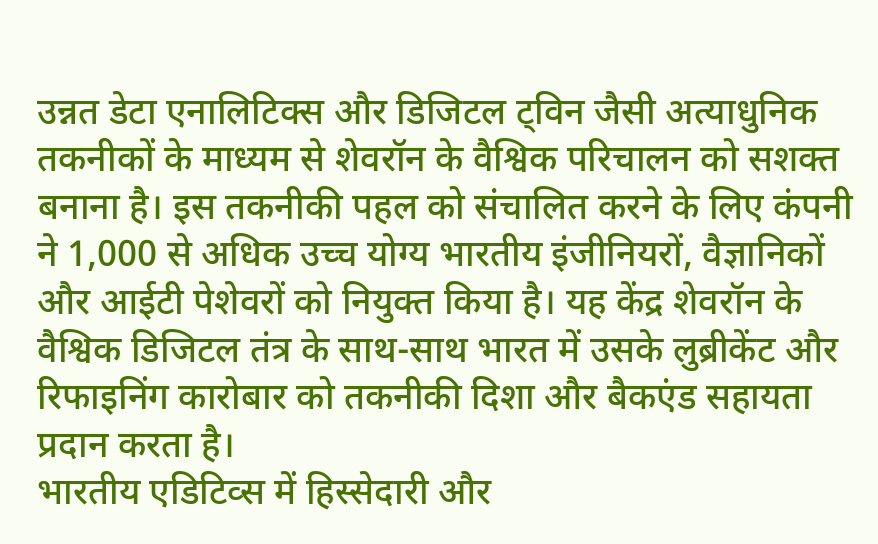उन्नत डेटा एनालिटिक्स और डिजिटल ट्विन जैसी अत्याधुनिक तकनीकों के माध्यम से शेवरॉन के वैश्विक परिचालन को सशक्त बनाना है। इस तकनीकी पहल को संचालित करने के लिए कंपनी ने 1,000 से अधिक उच्च योग्य भारतीय इंजीनियरों, वैज्ञानिकों और आईटी पेशेवरों को नियुक्त किया है। यह केंद्र शेवरॉन के वैश्विक डिजिटल तंत्र के साथ-साथ भारत में उसके लुब्रीकेंट और रिफाइनिंग कारोबार को तकनीकी दिशा और बैकएंड सहायता प्रदान करता है।
भारतीय एडिटिव्स में हिस्सेदारी और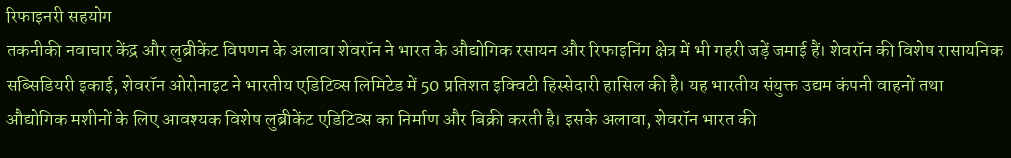रिफाइनरी सहयोग
तकनीकी नवाचार केंद्र और लुब्रीकेंट विपणन के अलावा शेवरॉन ने भारत के औद्योगिक रसायन और रिफाइनिंग क्षेत्र में भी गहरी जड़ें जमाई हैं। शेवरॉन की विशेष रासायनिक सब्सिडियरी इकाई, शेवरॉन ओरोनाइट ने भारतीय एडिटिव्स लिमिटेड में 50 प्रतिशत इक्विटी हिस्सेदारी हासिल की है। यह भारतीय संयुक्त उद्यम कंपनी वाहनों तथा औद्योगिक मशीनों के लिए आवश्यक विशेष लुब्रीकेंट एडिटिव्स का निर्माण और बिक्री करती है। इसके अलावा, शेवरॉन भारत की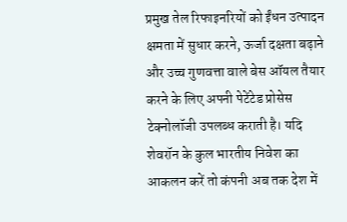प्रमुख तेल रिफाइनरियों को ईंधन उत्पादन क्षमता में सुधार करने, ऊर्जा दक्षता बढ़ाने और उच्च गुणवत्ता वाले बेस ऑयल तैयार करने के लिए अपनी पेटेंटेड प्रोसेस टेक्नोलॉजी उपलब्ध कराती है। यदि शेवरॉन के कुल भारतीय निवेश का आकलन करें तो कंपनी अब तक देश में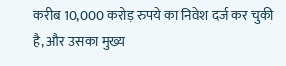करीब 10,000 करोड़ रुपये का निवेश दर्ज कर चुकी है, और उसका मुख्य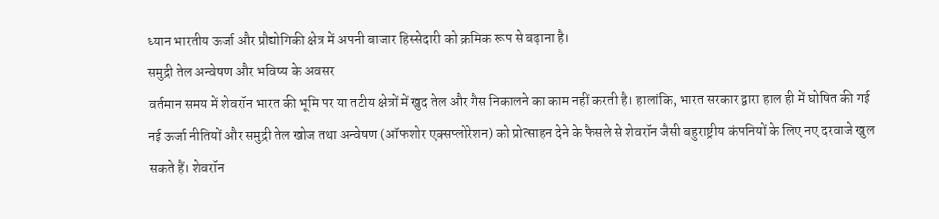ध्यान भारतीय ऊर्जा और प्रौद्योगिकी क्षेत्र में अपनी बाजार हिस्सेदारी को क्रमिक रूप से बढ़ाना है।
समुद्री तेल अन्वेषण और भविष्य के अवसर
वर्तमान समय में शेवरॉन भारत की भूमि पर या तटीय क्षेत्रों में खुद तेल और गैस निकालने का काम नहीं करती है। हालांकि, भारत सरकार द्वारा हाल ही में घोषित की गई नई ऊर्जा नीतियों और समुद्री तेल खोज तथा अन्वेषण (ऑफशोर एक्सप्लोरेशन) को प्रोत्साहन देने के फैसले से शेवरॉन जैसी बहुराष्ट्रीय कंपनियों के लिए नए दरवाजे खुल सकते हैं। शेवरॉन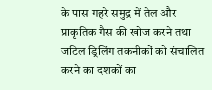के पास गहरे समुद्र में तेल और प्राकृतिक गैस की खोज करने तथा जटिल ड्रिलिंग तकनीकों को संचालित करने का दशकों का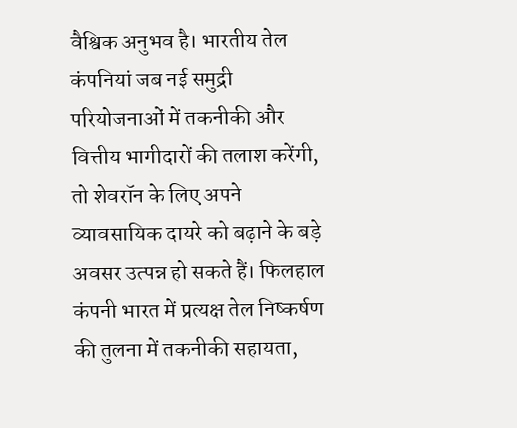वैश्विक अनुभव है। भारतीय तेल कंपनियां जब नई समुद्री परियोजनाओं में तकनीकी और वित्तीय भागीदारों की तलाश करेंगी, तो शेवरॉन के लिए अपने व्यावसायिक दायरे को बढ़ाने के बड़े अवसर उत्पन्न हो सकते हैं। फिलहाल कंपनी भारत में प्रत्यक्ष तेल निष्कर्षण की तुलना में तकनीकी सहायता,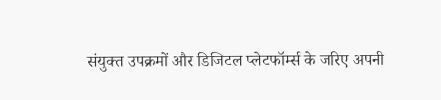संयुक्त उपक्रमों और डिजिटल प्लेटफॉर्म्स के जरिए अपनी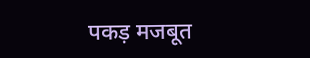पकड़ मजबूत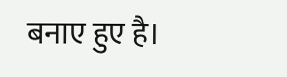बनाए हुए है।